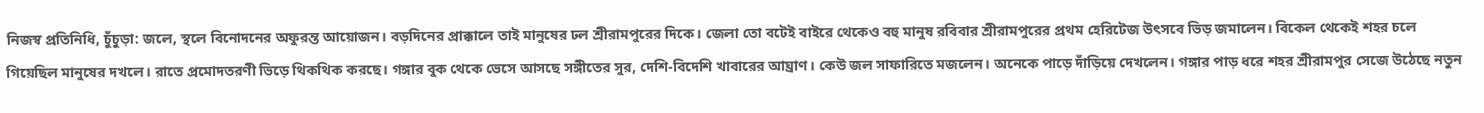নিজস্ব প্রতিনিধি, চুঁচুড়া: জলে, স্থলে বিনোদনের অফুরন্ত আয়োজন। বড়দিনের প্রাক্কালে তাই মানুষের ঢল শ্রীরামপুরের দিকে। জেলা তো বটেই বাইরে থেকেও বহু মানুষ রবিবার শ্রীরামপুরের প্রথম হেরিটেজ উৎসবে ভিড় জমালেন। বিকেল থেকেই শহর চলে গিয়েছিল মানুষের দখলে। রাতে প্রমোদতরণী ভিড়ে থিকথিক করছে। গঙ্গার বুক থেকে ভেসে আসছে সঙ্গীতের সুর, দেশি-বিদেশি খাবারের আঘ্রাণ। কেউ জল সাফারিতে মজলেন। অনেকে পাড়ে দাঁড়িয়ে দেখলেন। গঙ্গার পাড় ধরে শহর শ্রীরামপুর সেজে উঠেছে নতুন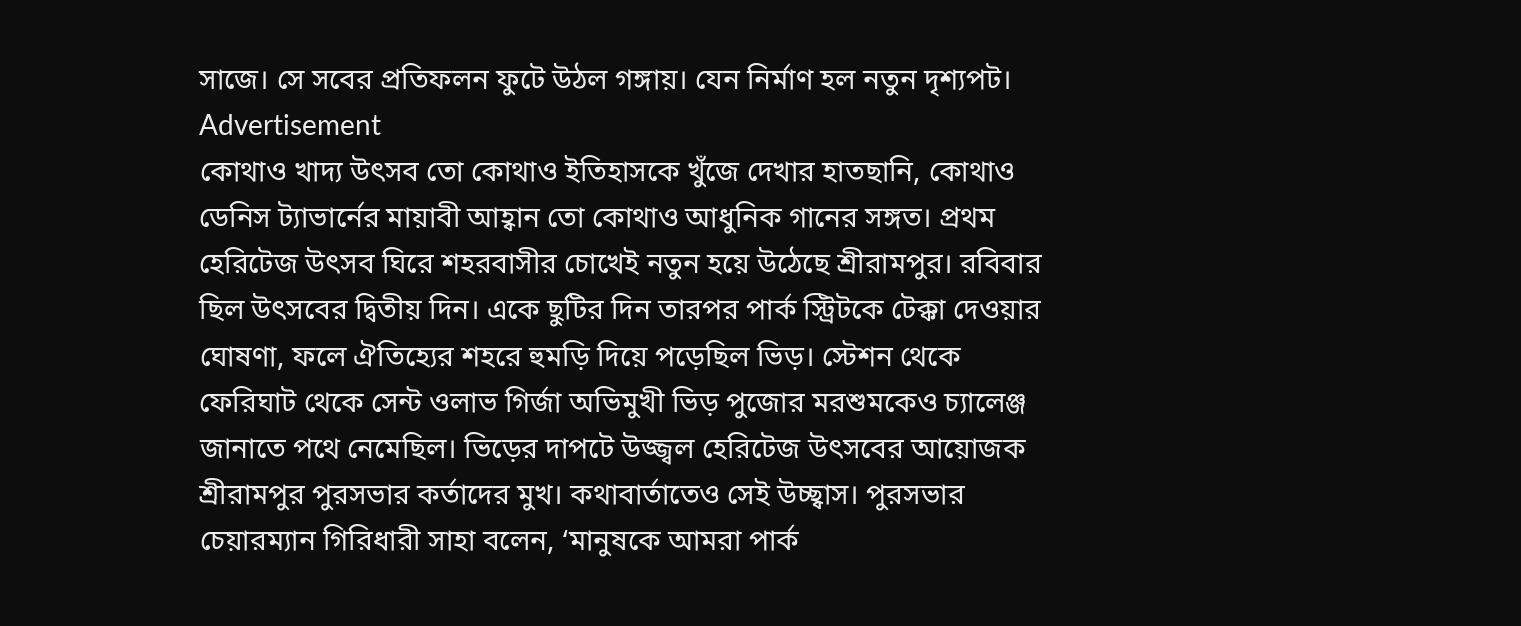সাজে। সে সবের প্রতিফলন ফুটে উঠল গঙ্গায়। যেন নির্মাণ হল নতুন দৃশ্যপট।
Advertisement
কোথাও খাদ্য উৎসব তো কোথাও ইতিহাসকে খুঁজে দেখার হাতছানি, কোথাও ডেনিস ট্যাভার্নের মায়াবী আহ্বান তো কোথাও আধুনিক গানের সঙ্গত। প্রথম হেরিটেজ উৎসব ঘিরে শহরবাসীর চোখেই নতুন হয়ে উঠেছে শ্রীরামপুর। রবিবার ছিল উৎসবের দ্বিতীয় দিন। একে ছুটির দিন তারপর পার্ক স্ট্রিটকে টেক্কা দেওয়ার ঘোষণা, ফলে ঐতিহ্যের শহরে হুমড়ি দিয়ে পড়েছিল ভিড়। স্টেশন থেকে ফেরিঘাট থেকে সেন্ট ওলাভ গির্জা অভিমুখী ভিড় পুজোর মরশুমকেও চ্যালেঞ্জ জানাতে পথে নেমেছিল। ভিড়ের দাপটে উজ্জ্বল হেরিটেজ উৎসবের আয়োজক শ্রীরামপুর পুরসভার কর্তাদের মুখ। কথাবার্তাতেও সেই উচ্ছ্বাস। পুরসভার চেয়ারম্যান গিরিধারী সাহা বলেন, ‘মানুষকে আমরা পার্ক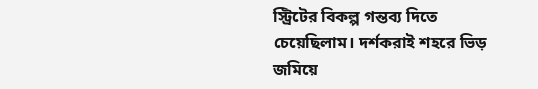স্ট্রিটের বিকল্প গন্তব্য দিতে চেয়েছিলাম। দর্শকরাই শহরে ভিড় জমিয়ে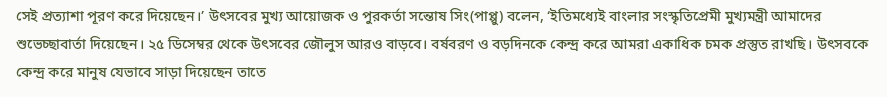সেই প্রত্যাশা পূরণ করে দিয়েছেন।’ উৎসবের মুখ্য আয়োজক ও পুরকর্তা সন্তোষ সিং(পাপ্পু) বলেন, ‘ইতিমধ্যেই বাংলার সংস্কৃতিপ্রেমী মুখ্যমন্ত্রী আমাদের শুভেচ্ছাবার্তা দিয়েছেন। ২৫ ডিসেম্বর থেকে উৎসবের জৌলুস আরও বাড়বে। বর্ষবরণ ও বড়দিনকে কেন্দ্র করে আমরা একাধিক চমক প্রস্তুত রাখছি। উৎসবকে কেন্দ্র করে মানুষ যেভাবে সাড়া দিয়েছেন তাতে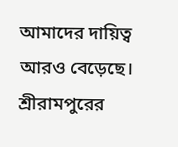আমাদের দায়িত্ব আরও বেড়েছে। শ্রীরামপুরের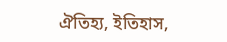ঐতিহ্য, ইতিহাস,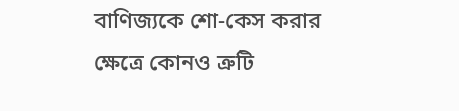বাণিজ্যকে শো-কেস করার ক্ষেত্রে কোনও ত্রুটি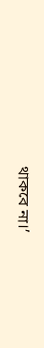থাকবে না।’